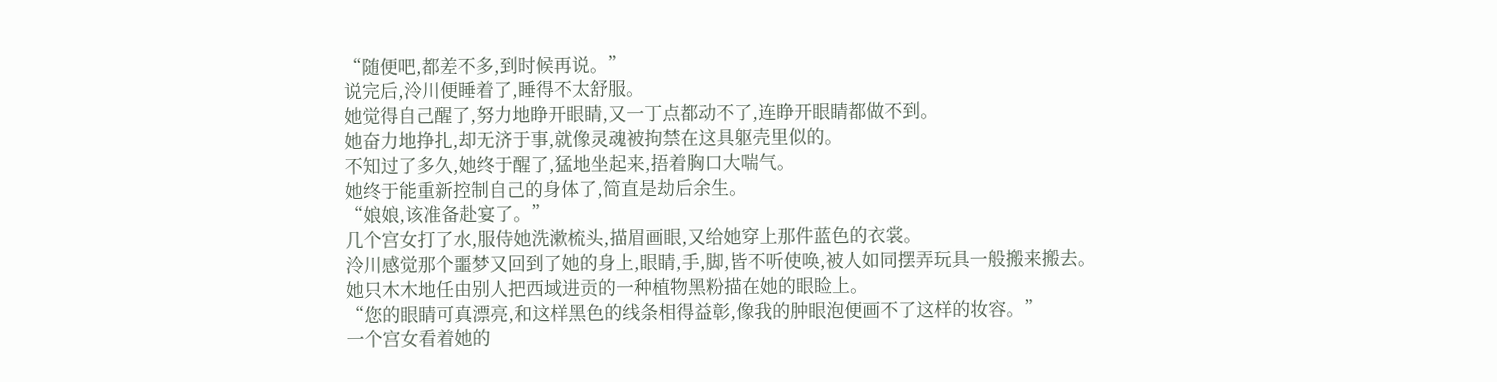“随便吧,都差不多,到时候再说。”
说完后,泠川便睡着了,睡得不太舒服。
她觉得自己醒了,努力地睁开眼睛,又一丁点都动不了,连睁开眼睛都做不到。
她奋力地挣扎,却无济于事,就像灵魂被拘禁在这具躯壳里似的。
不知过了多久,她终于醒了,猛地坐起来,捂着胸口大喘气。
她终于能重新控制自己的身体了,简直是劫后余生。
“娘娘,该准备赴宴了。”
几个宫女打了水,服侍她洗漱梳头,描眉画眼,又给她穿上那件蓝色的衣裳。
泠川感觉那个噩梦又回到了她的身上,眼睛,手,脚,皆不听使唤,被人如同摆弄玩具一般搬来搬去。
她只木木地任由别人把西域进贡的一种植物黑粉描在她的眼睑上。
“您的眼睛可真漂亮,和这样黑色的线条相得益彰,像我的肿眼泡便画不了这样的妆容。”
一个宫女看着她的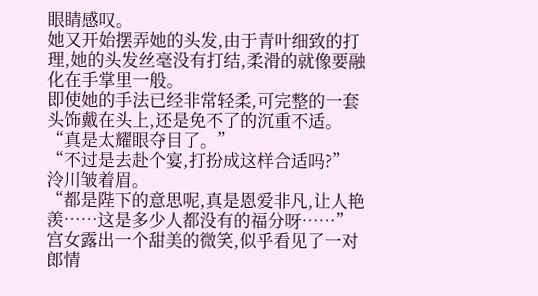眼睛感叹。
她又开始摆弄她的头发,由于青叶细致的打理,她的头发丝毫没有打结,柔滑的就像要融化在手掌里一般。
即使她的手法已经非常轻柔,可完整的一套头饰戴在头上,还是免不了的沉重不适。
“真是太耀眼夺目了。”
“不过是去赴个宴,打扮成这样合适吗?”
泠川皱着眉。
“都是陛下的意思呢,真是恩爱非凡,让人艳羡……这是多少人都没有的福分呀……”
宫女露出一个甜美的微笑,似乎看见了一对郎情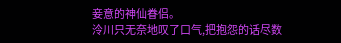妾意的神仙眷侣。
泠川只无奈地叹了口气,把抱怨的话尽数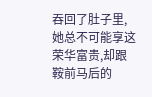吞回了肚子里,她总不可能享这荣华富贵,却跟鞍前马后的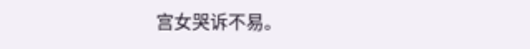宫女哭诉不易。